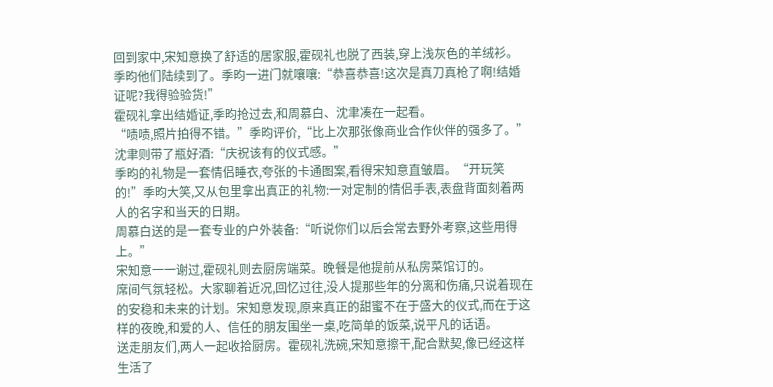回到家中,宋知意换了舒适的居家服,霍砚礼也脱了西装,穿上浅灰色的羊绒衫。
季昀他们陆续到了。季昀一进门就嚷嚷:“恭喜恭喜!这次是真刀真枪了啊!结婚证呢?我得验验货!”
霍砚礼拿出结婚证,季昀抢过去,和周慕白、沈聿凑在一起看。
“啧啧,照片拍得不错。”季昀评价,“比上次那张像商业合作伙伴的强多了。”
沈聿则带了瓶好酒:“庆祝该有的仪式感。”
季昀的礼物是一套情侣睡衣,夸张的卡通图案,看得宋知意直皱眉。“开玩笑的!”季昀大笑,又从包里拿出真正的礼物:一对定制的情侣手表,表盘背面刻着两人的名字和当天的日期。
周慕白送的是一套专业的户外装备:“听说你们以后会常去野外考察,这些用得上。”
宋知意一一谢过,霍砚礼则去厨房端菜。晚餐是他提前从私房菜馆订的。
席间气氛轻松。大家聊着近况,回忆过往,没人提那些年的分离和伤痛,只说着现在的安稳和未来的计划。宋知意发现,原来真正的甜蜜不在于盛大的仪式,而在于这样的夜晚,和爱的人、信任的朋友围坐一桌,吃简单的饭菜,说平凡的话语。
送走朋友们,两人一起收拾厨房。霍砚礼洗碗,宋知意擦干,配合默契,像已经这样生活了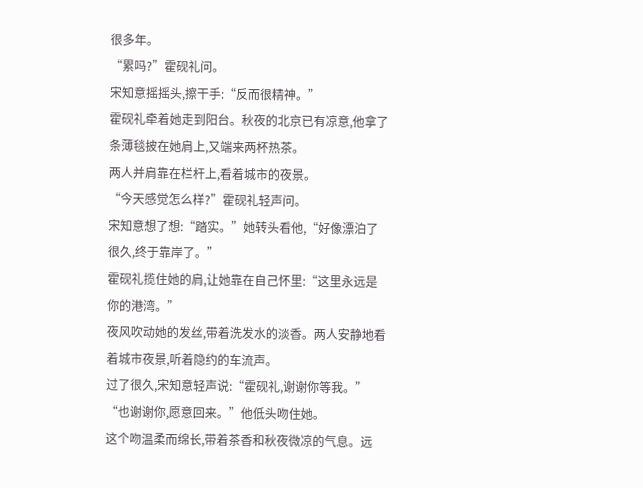很多年。
“累吗?”霍砚礼问。
宋知意摇摇头,擦干手:“反而很精神。”
霍砚礼牵着她走到阳台。秋夜的北京已有凉意,他拿了条薄毯披在她肩上,又端来两杯热茶。
两人并肩靠在栏杆上,看着城市的夜景。
“今天感觉怎么样?”霍砚礼轻声问。
宋知意想了想:“踏实。”她转头看他,“好像漂泊了很久,终于靠岸了。”
霍砚礼揽住她的肩,让她靠在自己怀里:“这里永远是你的港湾。”
夜风吹动她的发丝,带着洗发水的淡香。两人安静地看着城市夜景,听着隐约的车流声。
过了很久,宋知意轻声说:“霍砚礼,谢谢你等我。”
“也谢谢你,愿意回来。”他低头吻住她。
这个吻温柔而绵长,带着茶香和秋夜微凉的气息。远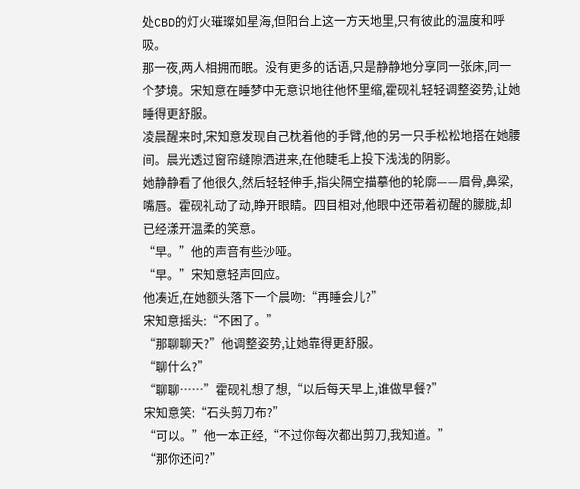处CBD的灯火璀璨如星海,但阳台上这一方天地里,只有彼此的温度和呼吸。
那一夜,两人相拥而眠。没有更多的话语,只是静静地分享同一张床,同一个梦境。宋知意在睡梦中无意识地往他怀里缩,霍砚礼轻轻调整姿势,让她睡得更舒服。
凌晨醒来时,宋知意发现自己枕着他的手臂,他的另一只手松松地搭在她腰间。晨光透过窗帘缝隙洒进来,在他睫毛上投下浅浅的阴影。
她静静看了他很久,然后轻轻伸手,指尖隔空描摹他的轮廓——眉骨,鼻梁,嘴唇。霍砚礼动了动,睁开眼睛。四目相对,他眼中还带着初醒的朦胧,却已经漾开温柔的笑意。
“早。”他的声音有些沙哑。
“早。”宋知意轻声回应。
他凑近,在她额头落下一个晨吻:“再睡会儿?”
宋知意摇头:“不困了。”
“那聊聊天?”他调整姿势,让她靠得更舒服。
“聊什么?”
“聊聊……”霍砚礼想了想,“以后每天早上,谁做早餐?”
宋知意笑:“石头剪刀布?”
“可以。”他一本正经,“不过你每次都出剪刀,我知道。”
“那你还问?”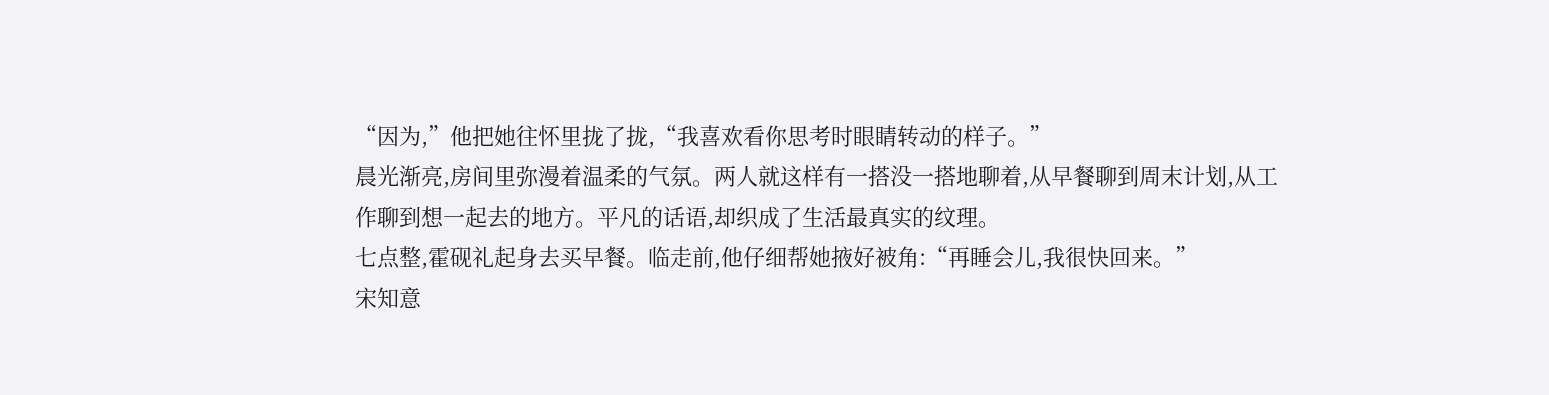“因为,”他把她往怀里拢了拢,“我喜欢看你思考时眼睛转动的样子。”
晨光渐亮,房间里弥漫着温柔的气氛。两人就这样有一搭没一搭地聊着,从早餐聊到周末计划,从工作聊到想一起去的地方。平凡的话语,却织成了生活最真实的纹理。
七点整,霍砚礼起身去买早餐。临走前,他仔细帮她掖好被角:“再睡会儿,我很快回来。”
宋知意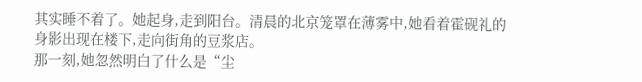其实睡不着了。她起身,走到阳台。清晨的北京笼罩在薄雾中,她看着霍砚礼的身影出现在楼下,走向街角的豆浆店。
那一刻,她忽然明白了什么是“尘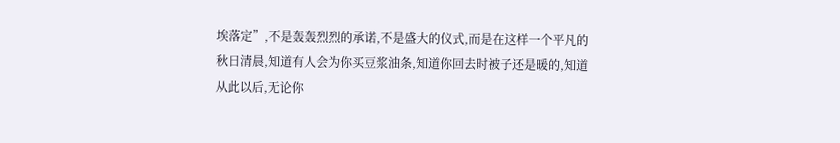埃落定”,不是轰轰烈烈的承诺,不是盛大的仪式,而是在这样一个平凡的秋日清晨,知道有人会为你买豆浆油条,知道你回去时被子还是暖的,知道从此以后,无论你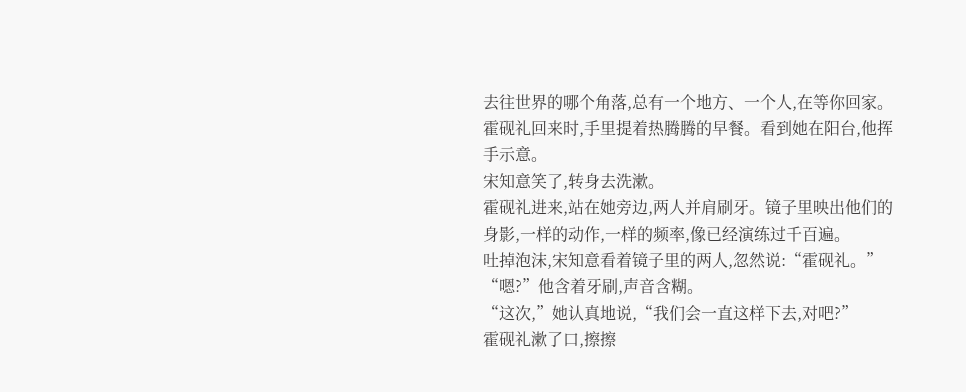去往世界的哪个角落,总有一个地方、一个人,在等你回家。
霍砚礼回来时,手里提着热腾腾的早餐。看到她在阳台,他挥手示意。
宋知意笑了,转身去洗漱。
霍砚礼进来,站在她旁边,两人并肩刷牙。镜子里映出他们的身影,一样的动作,一样的频率,像已经演练过千百遍。
吐掉泡沫,宋知意看着镜子里的两人,忽然说:“霍砚礼。”
“嗯?”他含着牙刷,声音含糊。
“这次,”她认真地说,“我们会一直这样下去,对吧?”
霍砚礼漱了口,擦擦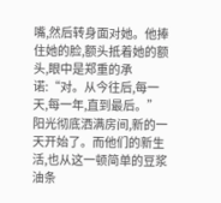嘴,然后转身面对她。他捧住她的脸,额头抵着她的额头,眼中是郑重的承诺:“对。从今往后,每一天,每一年,直到最后。”
阳光彻底洒满房间,新的一天开始了。而他们的新生活,也从这一顿简单的豆浆油条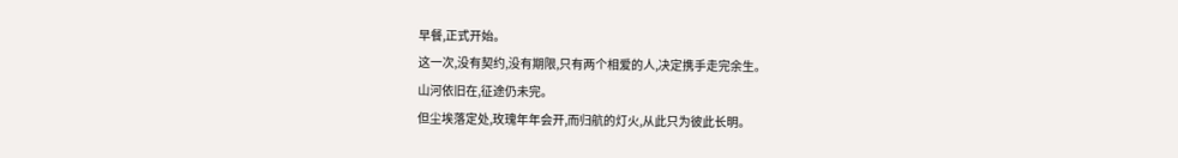早餐,正式开始。
这一次,没有契约,没有期限,只有两个相爱的人,决定携手走完余生。
山河依旧在,征途仍未完。
但尘埃落定处,玫瑰年年会开,而归航的灯火,从此只为彼此长明。